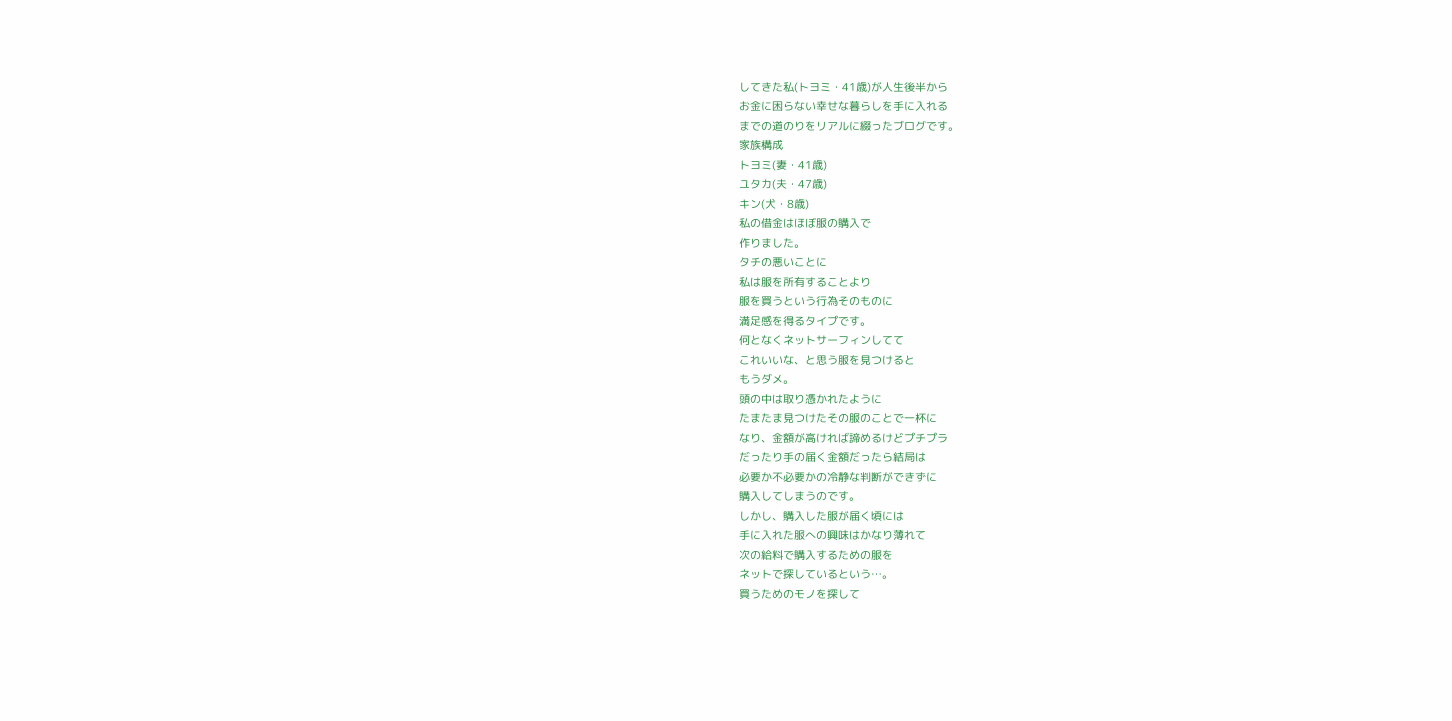してきた私(トヨミ・41歳)が人生後半から
お金に困らない幸せな暮らしを手に入れる
までの道のりをリアルに綴ったブログです。
家族構成
トヨミ(妻・41歳)
ユタカ(夫・47歳)
キン(犬・8歳)
私の借金はほぼ服の購入で
作りました。
タチの悪いことに
私は服を所有することより
服を買うという行為そのものに
満足感を得るタイプです。
何となくネットサーフィンしてて
これいいな、と思う服を見つけると
もうダメ。
頭の中は取り憑かれたように
たまたま見つけたその服のことで一杯に
なり、金額が高ければ諦めるけどプチプラ
だったり手の届く金額だったら結局は
必要か不必要かの冷静な判断ができずに
購入してしまうのです。
しかし、購入した服が届く頃には
手に入れた服への興味はかなり薄れて
次の給料で購入するための服を
ネットで探しているという…。
買うためのモノを探して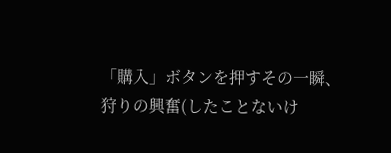「購入」ボタンを押すその一瞬、
狩りの興奮(したことないけ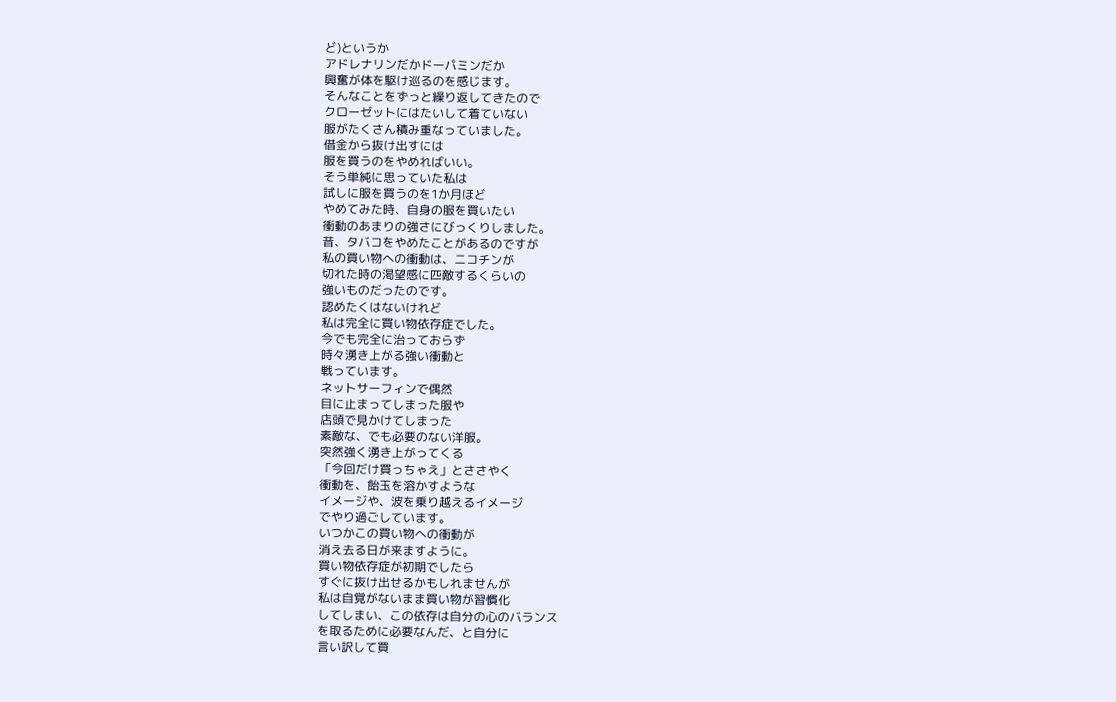ど)というか
アドレナリンだかドーパミンだか
興奮が体を駆け巡るのを感じます。
そんなことをずっと繰り返してきたので
クローゼットにはたいして着ていない
服がたくさん積み重なっていました。
借金から抜け出すには
服を買うのをやめればいい。
そう単純に思っていた私は
試しに服を買うのを1か月ほど
やめてみた時、自身の服を買いたい
衝動のあまりの強さにびっくりしました。
昔、タバコをやめたことがあるのですが
私の買い物への衝動は、ニコチンが
切れた時の渇望感に匹敵するくらいの
強いものだったのです。
認めたくはないけれど
私は完全に買い物依存症でした。
今でも完全に治っておらず
時々湧き上がる強い衝動と
戦っています。
ネットサーフィンで偶然
目に止まってしまった服や
店頭で見かけてしまった
素敵な、でも必要のない洋服。
突然強く湧き上がってくる
「今回だけ買っちゃえ」とささやく
衝動を、飴玉を溶かすような
イメージや、波を乗り越えるイメージ
でやり過ごしています。
いつかこの買い物への衝動が
消え去る日が来ますように。
買い物依存症が初期でしたら
すぐに抜け出せるかもしれませんが
私は自覚がないまま買い物が習慣化
してしまい、この依存は自分の心のバランス
を取るために必要なんだ、と自分に
言い訳して買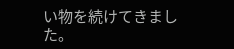い物を続けてきました。